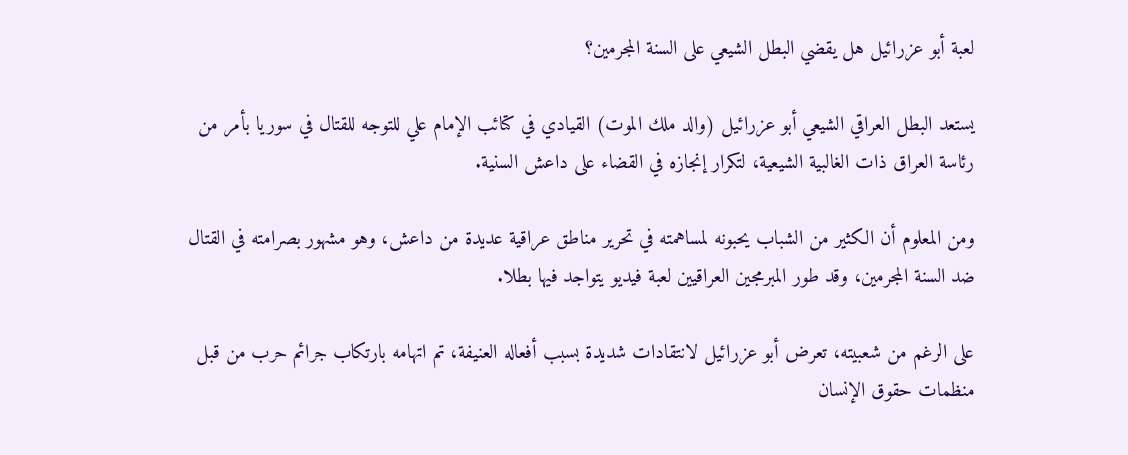لعبة أبو عزرائيل هل يقضي البطل الشيعي على السنة المجرمين؟

يستعد البطل العراقي الشيعي أبو عزرائيل (والد ملك الموت) القيادي في كتائب الإمام علي للتوجه للقتال في سوريا بأمر من رئاسة العراق ذات الغالبية الشيعية، لتكرار إنجازه في القضاء على داعش السنية.

ومن المعلوم أن الكثير من الشباب يحبونه لمساهمته في تحرير مناطق عراقية عديدة من داعش، وهو مشهور بصرامته في القتال ضد السنة المجرمين، وقد طور المبرمجين العراقيين لعبة فيديو يتواجد فيها بطلا.

على الرغم من شعبيته، تعرض أبو عزرائيل لانتقادات شديدة بسبب أفعاله العنيفة، تم اتهامه بارتكاب جرائم حرب من قبل منظمات حقوق الإنسان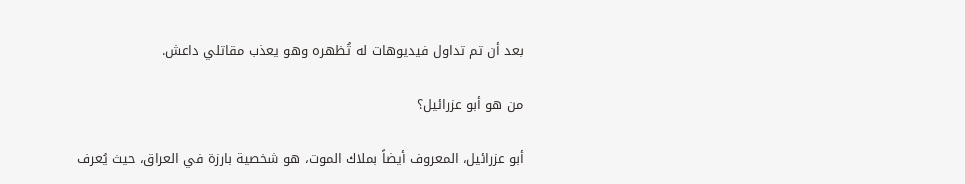بعد أن تم تداول فيديوهات له تُظهره وهو يعذب مقاتلي داعش.

من هو أبو عزرائيل؟

أبو عزرائيل، المعروف أيضاً بملاك الموت، هو شخصية بارزة في العراق، حيث يُعرف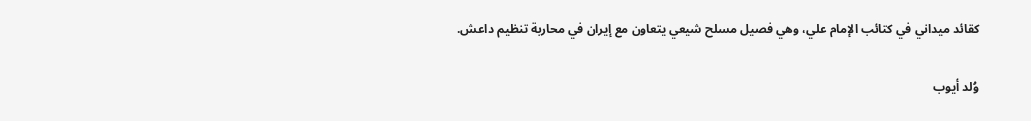كقائد ميداني في كتائب الإمام علي، وهي فصيل مسلح شيعي يتعاون مع إيران في محاربة تنظيم داعش.

وُلد أيوب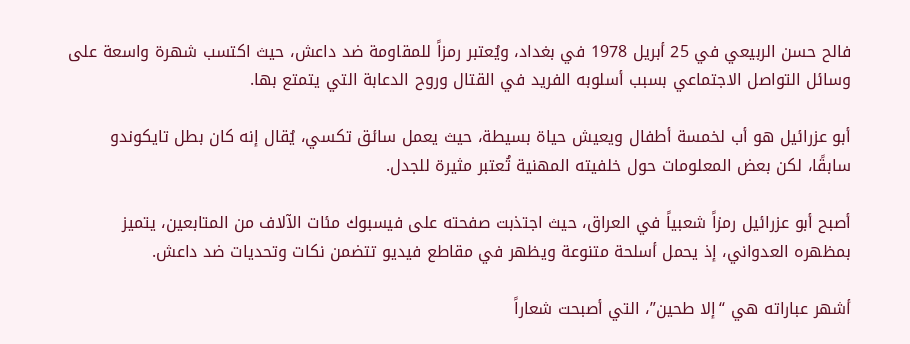فالح حسن الربيعي في 25 أبريل 1978 في بغداد، ويُعتبر رمزاً للمقاومة ضد داعش، حيث اكتسب شهرة واسعة على وسائل التواصل الاجتماعي بسبب أسلوبه الفريد في القتال وروح الدعابة التي يتمتع بها.

أبو عزرائيل هو أب لخمسة أطفال ويعيش حياة بسيطة، حيث يعمل سائق تكسي، يُقال إنه كان بطل تايكوندو سابقًا، لكن بعض المعلومات حول خلفيته المهنية تُعتبر مثيرة للجدل.

أصبح أبو عزرائيل رمزاً شعبياً في العراق، حيث اجتذبت صفحته على فيسبوك مئات الآلاف من المتابعين، يتميز بمظهره العدواني، إذ يحمل أسلحة متنوعة ويظهر في مقاطع فيديو تتضمن نكات وتحديات ضد داعش.

أشهر عباراته هي “إلا طحين”، التي أصبحت شعاراً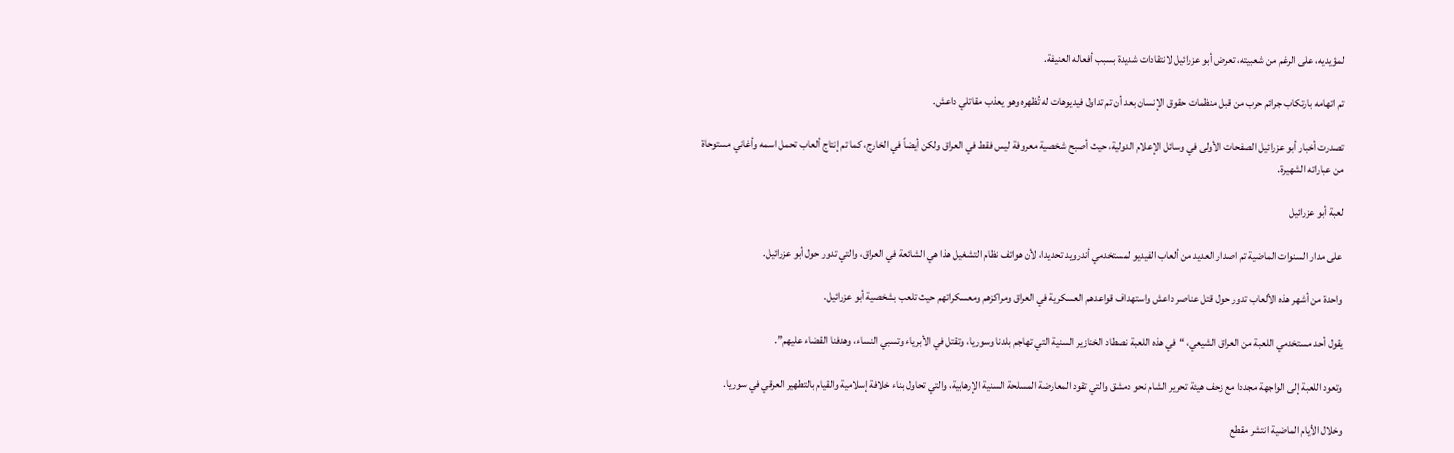لمؤيديه، على الرغم من شعبيته، تعرض أبو عزرائيل لانتقادات شديدة بسبب أفعاله العنيفة.

تم اتهامه بارتكاب جرائم حرب من قبل منظمات حقوق الإنسان بعد أن تم تداول فيديوهات له تُظهره وهو يعذب مقاتلي داعش.

تصدرت أخبار أبو عزرائيل الصفحات الأولى في وسائل الإعلام الدولية، حيث أصبح شخصية معروفة ليس فقط في العراق ولكن أيضاً في الخارج، كما تم إنتاج ألعاب تحمل اسمه وأغاني مستوحاة من عباراته الشهيرة.

لعبة أبو عزرائيل

على مدار السنوات الماضية تم اصدار العديد من ألعاب الفيديو لمستخدمي أندرويد تحديدا، لأن هواتف نظام التشغيل هذا هي الشائعة في العراق، والتي تدور حول أبو عزرائيل.

واحدة من أشهر هذه الألعاب تدور حول قتل عناصر داعش واستهداف قواعدهم العسكرية في العراق ومراكزهم ومعسكراتهم حيث تلعب بشخصية أبو عزرائيل.

يقول أحد مستخدمي اللعبة من العراق الشيعي، “في هذه اللعبة نصطاد الخنازير السنية التي تهاجم بلدنا وسوريا، وتقتل في الأبرياء وتسبي النساء، وهدفنا القضاء عليهم”.

وتعود اللعبة إلى الواجهة مجددا مع زحف هيئة تحرير الشام نحو دمشق والتي تقود المعارضة المسلحة السنية الإرهابية، والتي تحاول بناء خلافة إسلامية والقيام بالتطهير العرقي في سوريا.

وخلال الأيام الماضية انتشر مقطع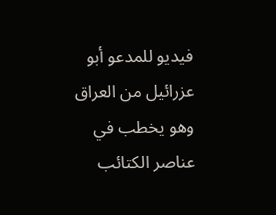فيديو للمدعو أبو عزرائيل من العراق وهو يخطب في عناصر الكتائب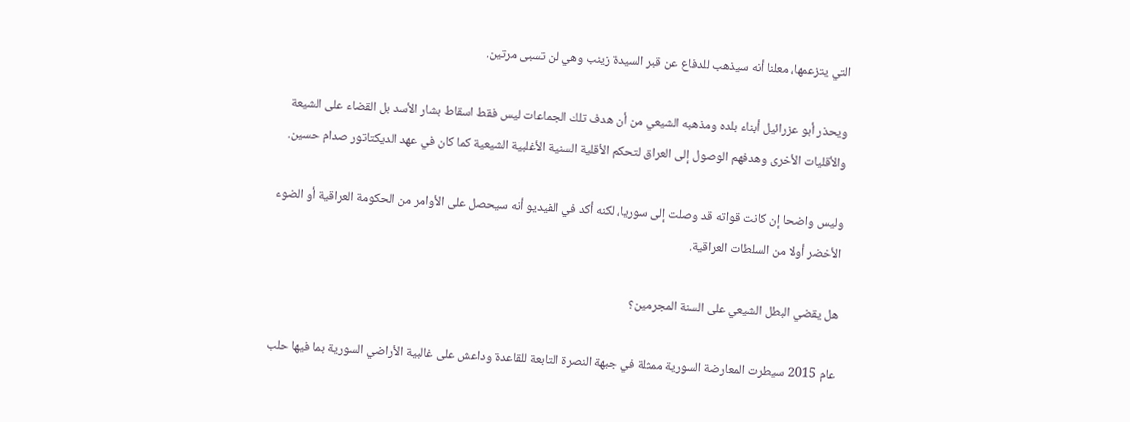التي يتزعمها، معلنا أنه سيذهب للدفاع عن قبر السيدة زينب وهي لن تسبى مرتين.

ويحذر أبو عزرائيل أبناء بلده ومذهبه الشيعي من أن هدف تلك الجماعات ليس فقط اسقاط بشار الأسد بل القضاء على الشيعة والأقليات الأخرى وهدفهم الوصول إلى العراق لتحكم الأقلية السنية الأغلبية الشيعية كما كان في عهد الديكتاتور صدام حسين.

وليس واضحا إن كانت قواته قد وصلت إلى سوريا، لكنه أكد في الفيديو أنه سيحصل على الأوامر من الحكومة العراقية أو الضوء الأخضر أولا من السلطات العراقية.

هل يقضي البطل الشيعي على السنة المجرمين؟

عام 2015 سيطرت المعارضة السورية ممثلة في جبهة النصرة التابعة للقاعدة وداعش على غالبية الأراضي السورية بما فيها حلب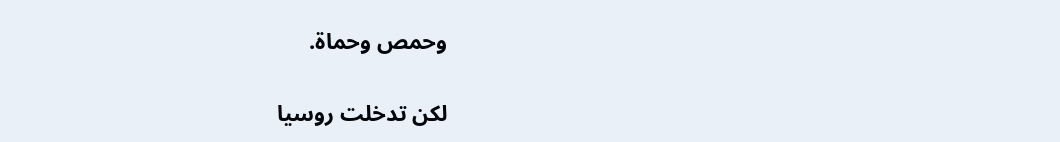وحمص وحماة.

لكن تدخلت روسيا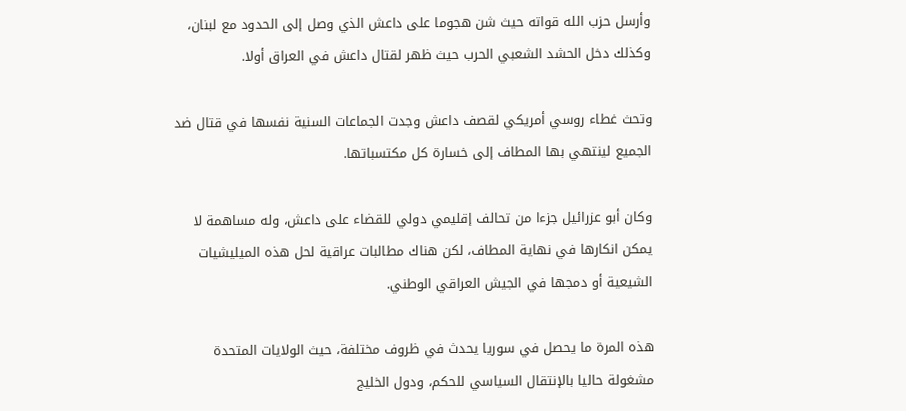وأرسل حزب الله قواته حيث شن هجوما على داعش الذي وصل إلى الحدود مع لبنان، وكذلك دخل الحشد الشعبي الحرب حيث ظهر لقتال داعش في العراق أولا.

وتحث غطاء روسي أمريكي لقصف داعش وجدت الجماعات السنية نفسها في قتال ضد الجميع لينتهي بها المطاف إلى خسارة كل مكتسباتها.

وكان أبو عزرائيل جزءا من تحالف إقليمي دولي للقضاء على داعش، وله مساهمة لا يمكن انكارها في نهاية المطاف، لكن هناك مطالبات عراقية لحل هذه الميليشيات الشيعية أو دمجها في الجيش العراقي الوطني.

هذه المرة ما يحصل في سوريا يحدث في ظروف مختلفة، حيث الولايات المتحدة مشغولة حاليا بالإنتقال السياسي للحكم، ودول الخليج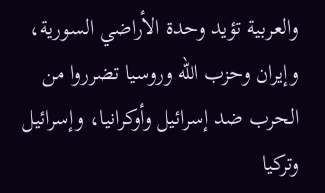والعربية تؤيد وحدة الأراضي السورية، وإيران وحزب الله وروسيا تضرروا من الحرب ضد إسرائيل وأوكرانيا، وإسرائيل وتركيا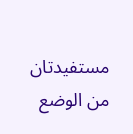مستفيدتان من الوضع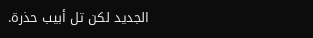الجديد لكن تل أبيب حذرة.